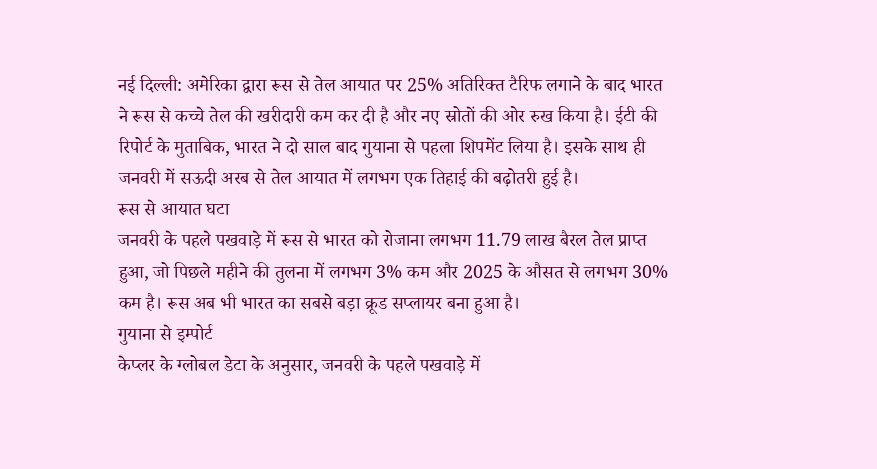नई दिल्ली: अमेरिका द्वारा रूस से तेल आयात पर 25% अतिरिक्त टैरिफ लगाने के बाद भारत ने रूस से कच्चे तेल की खरीदारी कम कर दी है और नए स्रोतों की ओर रुख किया है। ईटी की रिपोर्ट के मुताबिक, भारत ने दो साल बाद गुयाना से पहला शिपमेंट लिया है। इसके साथ ही जनवरी में सऊदी अरब से तेल आयात में लगभग एक तिहाई की बढ़ोतरी हुई है।
रूस से आयात घटा
जनवरी के पहले पखवाड़े में रूस से भारत को रोजाना लगभग 11.79 लाख बैरल तेल प्राप्त हुआ, जो पिछले महीने की तुलना में लगभग 3% कम और 2025 के औसत से लगभग 30% कम है। रूस अब भी भारत का सबसे बड़ा क्रूड सप्लायर बना हुआ है।
गुयाना से इम्पोर्ट
केप्लर के ग्लोबल डेटा के अनुसार, जनवरी के पहले पखवाड़े में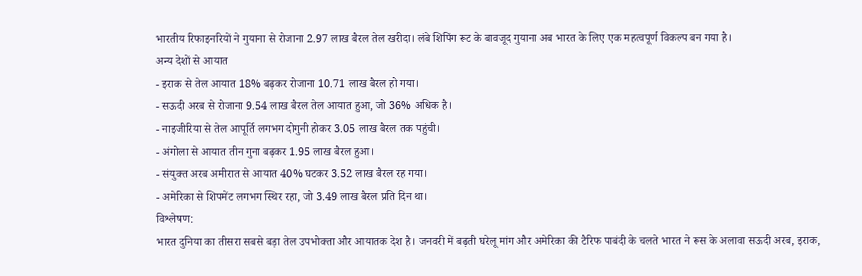भारतीय रिफाइनरियों ने गुयाना से रोजाना 2.97 लाख बैरल तेल खरीदा। लंबे शिपिंग रूट के बावजूद गुयाना अब भारत के लिए एक महत्वपूर्ण विकल्प बन गया है।
अन्य देशों से आयात
- इराक से तेल आयात 18% बढ़कर रोजाना 10.71 लाख बैरल हो गया।
- सऊदी अरब से रोजाना 9.54 लाख बैरल तेल आयात हुआ, जो 36% अधिक है।
- नाइजीरिया से तेल आपूर्ति लगभग दोगुनी होकर 3.05 लाख बैरल तक पहुंची।
- अंगोला से आयात तीन गुना बढ़कर 1.95 लाख बैरल हुआ।
- संयुक्त अरब अमीरात से आयात 40% घटकर 3.52 लाख बैरल रह गया।
- अमेरिका से शिपमेंट लगभग स्थिर रहा, जो 3.49 लाख बैरल प्रति दिन था।
विश्लेषण:
भारत दुनिया का तीसरा सबसे बड़ा तेल उपभोक्ता और आयातक देश है। जनवरी में बढ़ती घरेलू मांग और अमेरिका की टैरिफ पाबंदी के चलते भारत ने रूस के अलावा सऊदी अरब, इराक,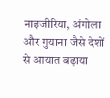नाइजीरिया, अंगोला और गुयाना जैसे देशों से आयात बढ़ाया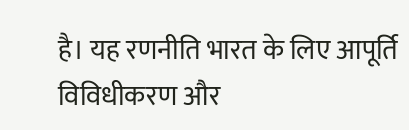है। यह रणनीति भारत के लिए आपूर्ति विविधीकरण और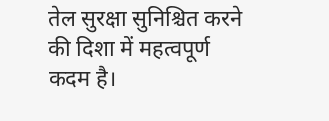तेल सुरक्षा सुनिश्चित करने की दिशा में महत्वपूर्ण कदम है।